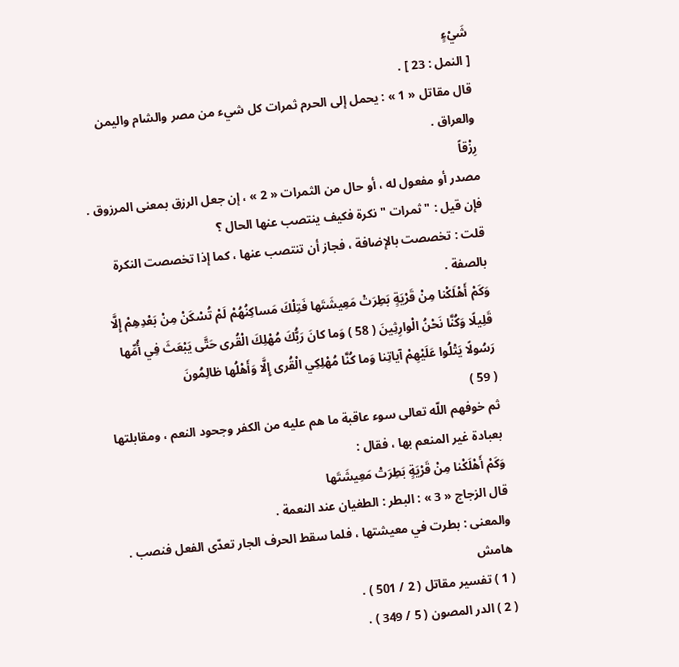شَيْءٍ
[ النمل : 23 ] .
قال مقاتل « 1 » : يحمل إلى الحرم ثمرات كل شيء من مصر والشام واليمن والعراق .
رِزْقاً
مصدر أو مفعول له ، أو حال من الثمرات « 2 » ، إن جعل الرزق بمعنى المرزوق .
فإن قيل : " ثمرات " نكرة فكيف ينتصب عنها الحال ؟
قلت : تخصصت بالإضافة ، فجاز أن تنتصب عنها ، كما إذا تخصصت النكرة بالصفة .
وَكَمْ أَهْلَكْنا مِنْ قَرْيَةٍ بَطِرَتْ مَعِيشَتَها فَتِلْكَ مَساكِنُهُمْ لَمْ تُسْكَنْ مِنْ بَعْدِهِمْ إِلَّا قَلِيلًا وَكُنَّا نَحْنُ الْوارِثِينَ ( 58 ) وَما كانَ رَبُّكَ مُهْلِكَ الْقُرى حَتَّى يَبْعَثَ فِي أُمِّها رَسُولًا يَتْلُوا عَلَيْهِمْ آياتِنا وَما كُنَّا مُهْلِكِي الْقُرى إِلَّا وَأَهْلُها ظالِمُونَ
( 59 )
ثم خوفهم اللّه تعالى سوء عاقبة ما هم عليه من الكفر وجحود النعم ، ومقابلتها بعبادة غير المنعم بها ، فقال :
وَكَمْ أَهْلَكْنا مِنْ قَرْيَةٍ بَطِرَتْ مَعِيشَتَها
قال الزجاج « 3 » : البطر : الطغيان عند النعمة .
والمعنى : بطرت في معيشتها ، فلما سقط الحرف الجار تعدّى الفعل فنصب .
هامش
( 1 ) تفسير مقاتل ( 2 / 501 ) .
( 2 ) الدر المصون ( 5 / 349 ) .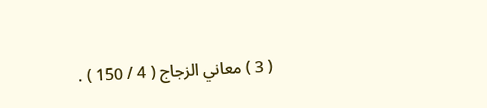( 3 ) معاني الزجاج ( 4 / 150 ) .